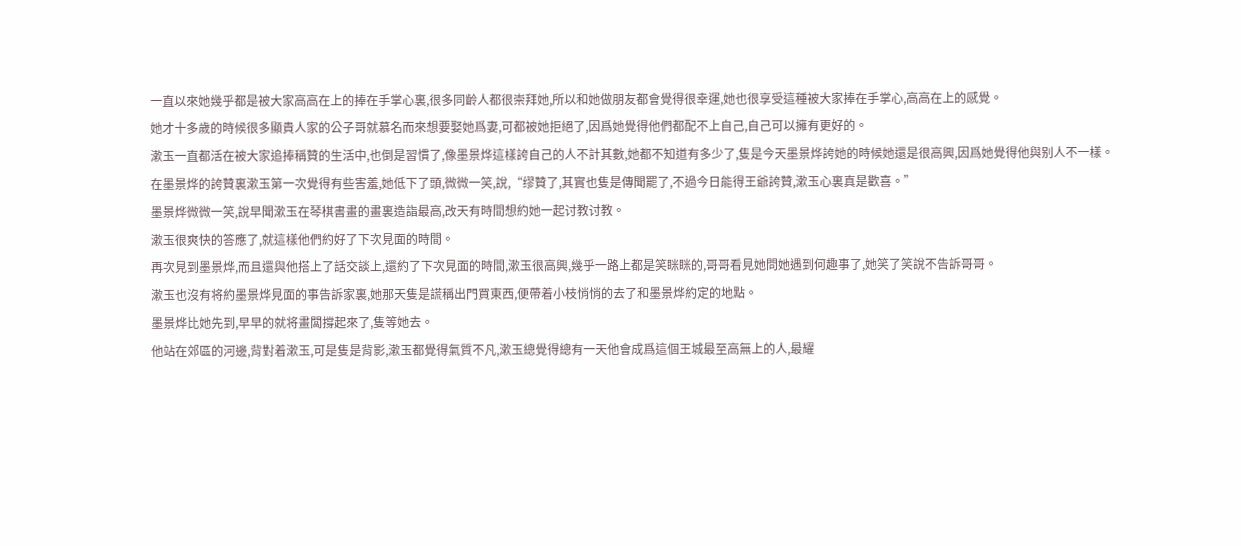一直以來她幾乎都是被大家高高在上的捧在手掌心裏,很多同齡人都很崇拜她,所以和她做朋友都會覺得很幸運,她也很享受這種被大家捧在手掌心,高高在上的感覺。
她才十多歲的時候很多顯貴人家的公子哥就慕名而來想要娶她爲妻,可都被她拒絕了,因爲她覺得他們都配不上自己,自己可以擁有更好的。
漱玉一直都活在被大家追捧稱贊的生活中,也倒是習慣了,像墨景烨這樣誇自己的人不計其數,她都不知道有多少了,隻是今天墨景烨誇她的時候她還是很高興,因爲她覺得他與别人不一樣。
在墨景烨的誇贊裏漱玉第一次覺得有些害羞,她低下了頭,微微一笑,說,“缪贊了,其實也隻是傳聞罷了,不過今日能得王爺誇贊,漱玉心裏真是歡喜。”
墨景烨微微一笑,說早聞漱玉在琴棋書畫的畫裏造詣最高,改天有時間想約她一起讨教讨教。
漱玉很爽快的答應了,就這樣他們約好了下次見面的時間。
再次見到墨景烨,而且還與他搭上了話交談上,還約了下次見面的時間,漱玉很高興,幾乎一路上都是笑眯眯的,哥哥看見她問她遇到何趣事了,她笑了笑說不告訴哥哥。
漱玉也沒有将約墨景烨見面的事告訴家裏,她那天隻是謊稱出門買東西,便帶着小枝悄悄的去了和墨景烨約定的地點。
墨景烨比她先到,早早的就将畫闆撐起來了,隻等她去。
他站在郊區的河邊,背對着漱玉,可是隻是背影,漱玉都覺得氣質不凡,漱玉總覺得總有一天他會成爲這個王城最至高無上的人,最耀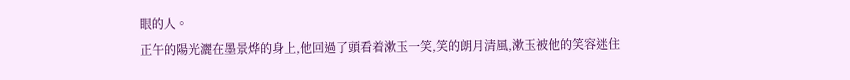眼的人。
正午的陽光灑在墨景烨的身上,他回過了頭看着漱玉一笑,笑的朗月清風,漱玉被他的笑容迷住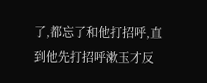了,都忘了和他打招呼,直到他先打招呼漱玉才反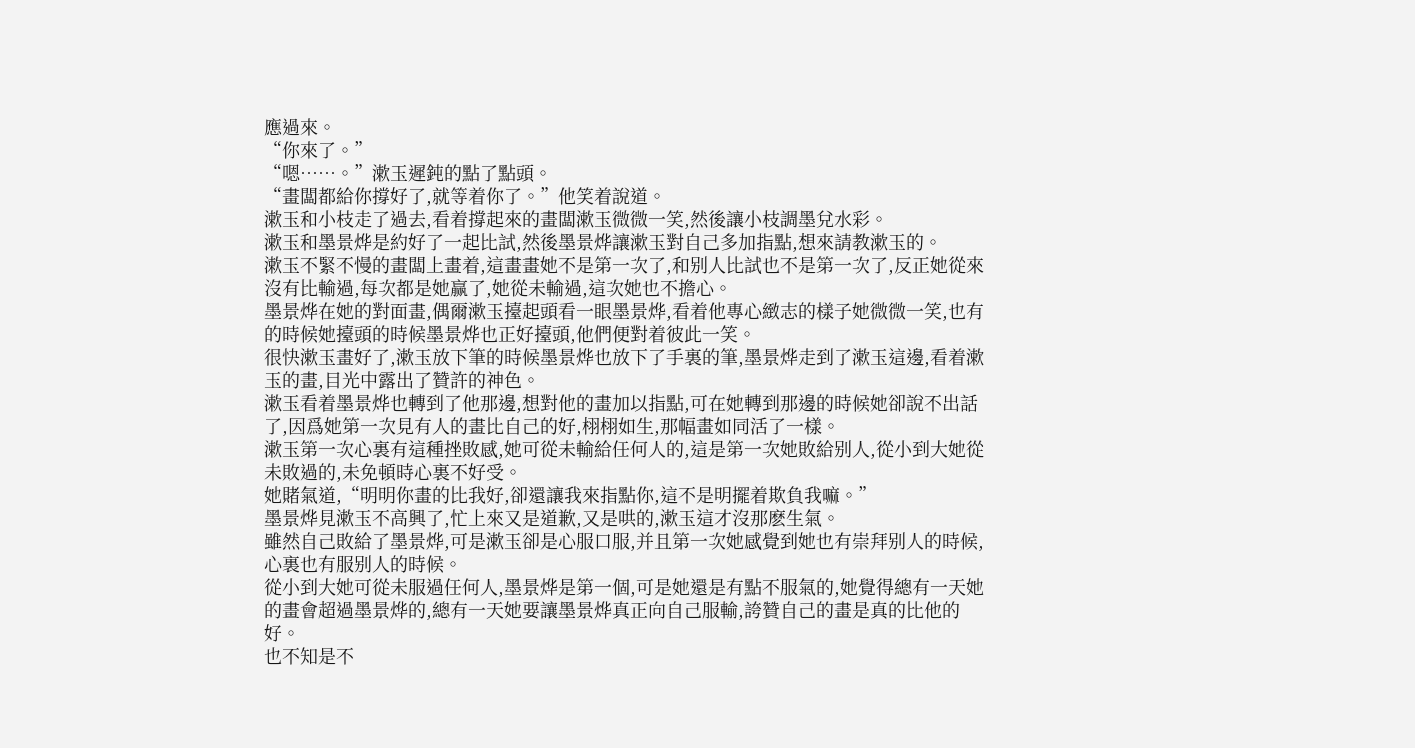應過來。
“你來了。”
“嗯……。”漱玉遲鈍的點了點頭。
“畫闆都給你撐好了,就等着你了。”他笑着說道。
漱玉和小枝走了過去,看着撐起來的畫闆漱玉微微一笑,然後讓小枝調墨兌水彩。
漱玉和墨景烨是約好了一起比試,然後墨景烨讓漱玉對自己多加指點,想來請教漱玉的。
漱玉不緊不慢的畫闆上畫着,這畫畫她不是第一次了,和别人比試也不是第一次了,反正她從來沒有比輸過,每次都是她赢了,她從未輸過,這次她也不擔心。
墨景烨在她的對面畫,偶爾漱玉擡起頭看一眼墨景烨,看着他專心緻志的樣子她微微一笑,也有的時候她擡頭的時候墨景烨也正好擡頭,他們便對着彼此一笑。
很快漱玉畫好了,漱玉放下筆的時候墨景烨也放下了手裏的筆,墨景烨走到了漱玉這邊,看着漱玉的畫,目光中露出了贊許的神色。
漱玉看着墨景烨也轉到了他那邊,想對他的畫加以指點,可在她轉到那邊的時候她卻說不出話了,因爲她第一次見有人的畫比自己的好,栩栩如生,那幅畫如同活了一樣。
漱玉第一次心裏有這種挫敗感,她可從未輸給任何人的,這是第一次她敗給别人,從小到大她從未敗過的,未免頓時心裏不好受。
她賭氣道,“明明你畫的比我好,卻還讓我來指點你,這不是明擺着欺負我嘛。”
墨景烨見漱玉不高興了,忙上來又是道歉,又是哄的,漱玉這才沒那麽生氣。
雖然自己敗給了墨景烨,可是漱玉卻是心服口服,并且第一次她感覺到她也有崇拜别人的時候,心裏也有服别人的時候。
從小到大她可從未服過任何人,墨景烨是第一個,可是她還是有點不服氣的,她覺得總有一天她的畫會超過墨景烨的,總有一天她要讓墨景烨真正向自己服輸,誇贊自己的畫是真的比他的好。
也不知是不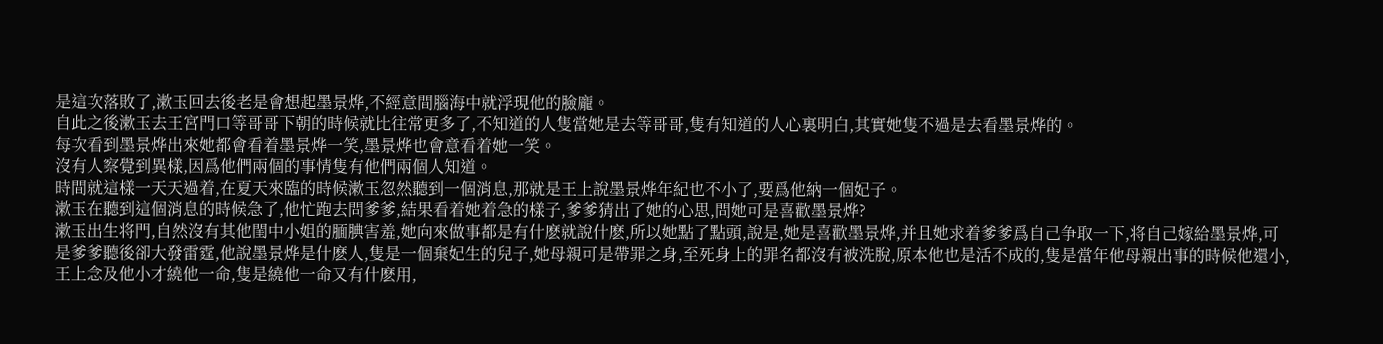是這次落敗了,漱玉回去後老是會想起墨景烨,不經意間腦海中就浮現他的臉龐。
自此之後漱玉去王宮門口等哥哥下朝的時候就比往常更多了,不知道的人隻當她是去等哥哥,隻有知道的人心裏明白,其實她隻不過是去看墨景烨的。
每次看到墨景烨出來她都會看着墨景烨一笑,墨景烨也會意看着她一笑。
沒有人察覺到異樣,因爲他們兩個的事情隻有他們兩個人知道。
時間就這樣一天天過着,在夏天來臨的時候漱玉忽然聽到一個消息,那就是王上說墨景烨年紀也不小了,要爲他納一個妃子。
漱玉在聽到這個消息的時候急了,他忙跑去問爹爹,結果看着她着急的樣子,爹爹猜出了她的心思,問她可是喜歡墨景烨?
漱玉出生将門,自然沒有其他閨中小姐的腼腆害羞,她向來做事都是有什麽就說什麽,所以她點了點頭,說是,她是喜歡墨景烨,并且她求着爹爹爲自己争取一下,将自己嫁給墨景烨,可是爹爹聽後卻大發雷霆,他說墨景烨是什麽人,隻是一個棄妃生的兒子,她母親可是帶罪之身,至死身上的罪名都沒有被洗脫,原本他也是活不成的,隻是當年他母親出事的時候他還小,王上念及他小才繞他一命,隻是繞他一命又有什麽用,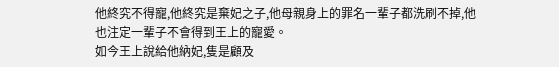他終究不得寵,他終究是棄妃之子,他母親身上的罪名一輩子都洗刷不掉,他也注定一輩子不會得到王上的寵愛。
如今王上說給他納妃,隻是顧及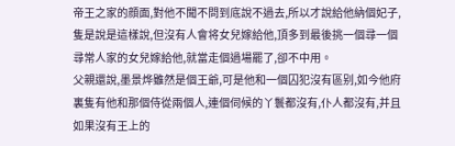帝王之家的顔面,對他不聞不問到底說不過去,所以才說給他納個妃子,隻是說是這樣說,但沒有人會将女兒嫁給他,頂多到最後挑一個尋一個尋常人家的女兒嫁給他,就當走個過場罷了,卻不中用。
父親還說,墨景烨雖然是個王爺,可是他和一個囚犯沒有區别,如今他府裏隻有他和那個侍從兩個人,連個伺候的丫鬟都沒有,仆人都沒有,并且如果沒有王上的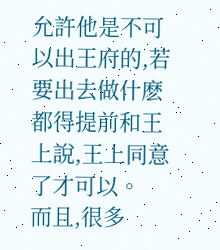允許他是不可以出王府的,若要出去做什麽都得提前和王上說,王上同意了才可以。
而且,很多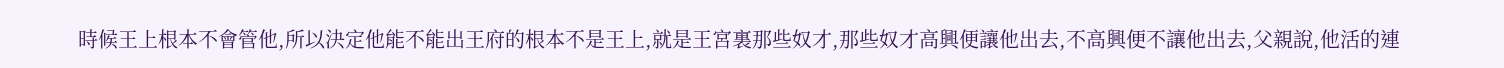時候王上根本不會管他,所以決定他能不能出王府的根本不是王上,就是王宮裏那些奴才,那些奴才高興便讓他出去,不高興便不讓他出去,父親說,他活的連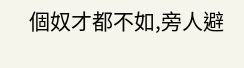個奴才都不如,旁人避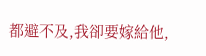都避不及,我卻要嫁給他,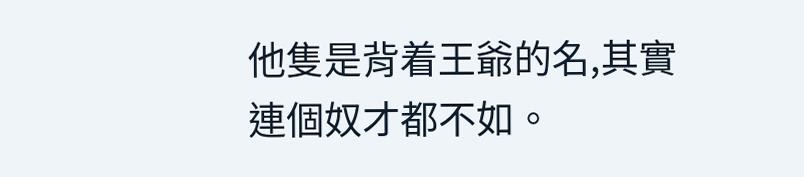他隻是背着王爺的名,其實連個奴才都不如。